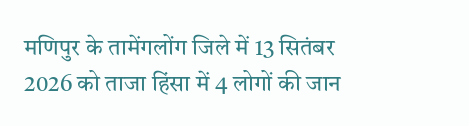मणिपुर के तामेंगलोंग जिले में 13 सितंबर 2026 को ताजा हिंसा में 4 लोगों की जान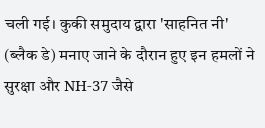चली गई। कुकी समुदाय द्वारा 'साहनित नी' (ब्लैक डे) मनाए जाने के दौरान हुए इन हमलों ने सुरक्षा और NH-37 जैसे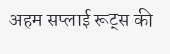अहम सप्लाई रूट्स की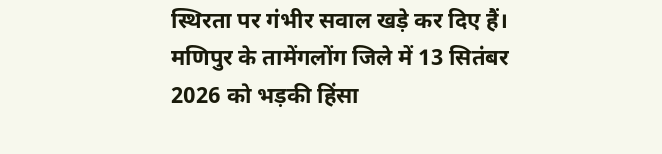स्थिरता पर गंभीर सवाल खड़े कर दिए हैं।
मणिपुर के तामेंगलोंग जिले में 13 सितंबर 2026 को भड़की हिंसा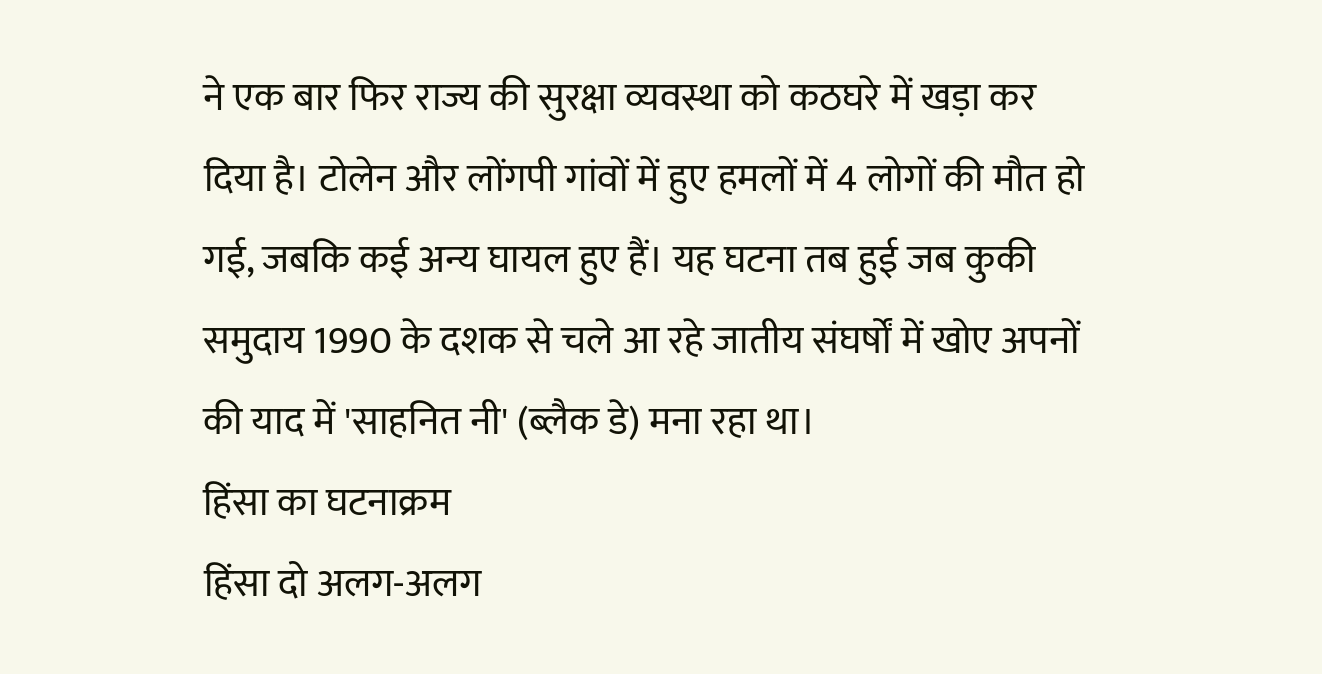ने एक बार फिर राज्य की सुरक्षा व्यवस्था को कठघरे में खड़ा कर दिया है। टोलेन और लोंगपी गांवों में हुए हमलों में 4 लोगों की मौत हो गई, जबकि कई अन्य घायल हुए हैं। यह घटना तब हुई जब कुकी समुदाय 1990 के दशक से चले आ रहे जातीय संघर्षों में खोए अपनों की याद में 'साहनित नी' (ब्लैक डे) मना रहा था।
हिंसा का घटनाक्रम
हिंसा दो अलग-अलग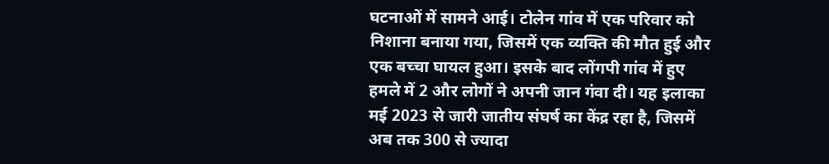घटनाओं में सामने आई। टोलेन गांव में एक परिवार को निशाना बनाया गया, जिसमें एक व्यक्ति की मौत हुई और एक बच्चा घायल हुआ। इसके बाद लोंगपी गांव में हुए हमले में 2 और लोगों ने अपनी जान गंवा दी। यह इलाका मई 2023 से जारी जातीय संघर्ष का केंद्र रहा है, जिसमें अब तक 300 से ज्यादा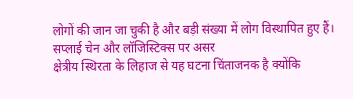लोगों की जान जा चुकी है और बड़ी संख्या में लोग विस्थापित हुए हैं।
सप्लाई चेन और लॉजिस्टिक्स पर असर
क्षेत्रीय स्थिरता के लिहाज से यह घटना चिंताजनक है क्योंकि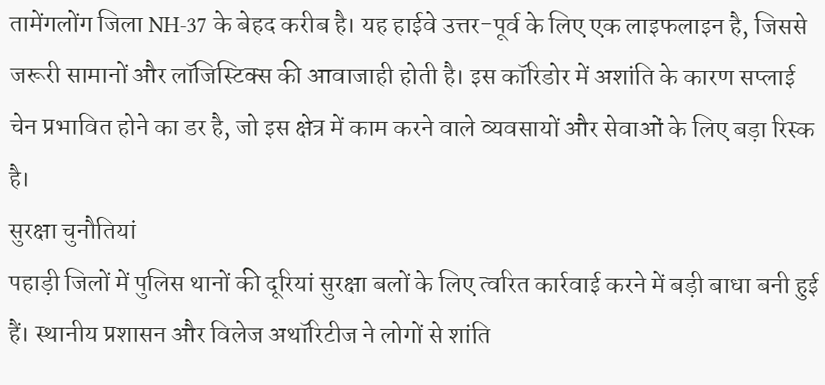तामेंगलोंग जिला NH-37 के बेहद करीब है। यह हाईवे उत्तर-पूर्व के लिए एक लाइफलाइन है, जिससे जरूरी सामानों और लॉजिस्टिक्स की आवाजाही होती है। इस कॉरिडोर में अशांति के कारण सप्लाई चेन प्रभावित होने का डर है, जो इस क्षेत्र में काम करने वाले व्यवसायों और सेवाओं के लिए बड़ा रिस्क है।
सुरक्षा चुनौतियां
पहाड़ी जिलों में पुलिस थानों की दूरियां सुरक्षा बलों के लिए त्वरित कार्रवाई करने में बड़ी बाधा बनी हुई हैं। स्थानीय प्रशासन और विलेज अथॉरिटीज ने लोगों से शांति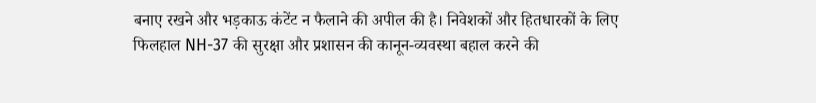बनाए रखने और भड़काऊ कंटेंट न फैलाने की अपील की है। निवेशकों और हितधारकों के लिए फिलहाल NH-37 की सुरक्षा और प्रशासन की कानून-व्यवस्था बहाल करने की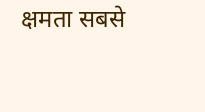क्षमता सबसे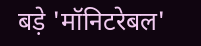बड़े 'मॉनिटरेबल'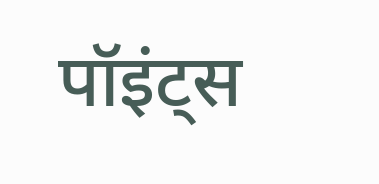पॉइंट्स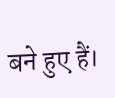बने हुए हैं।